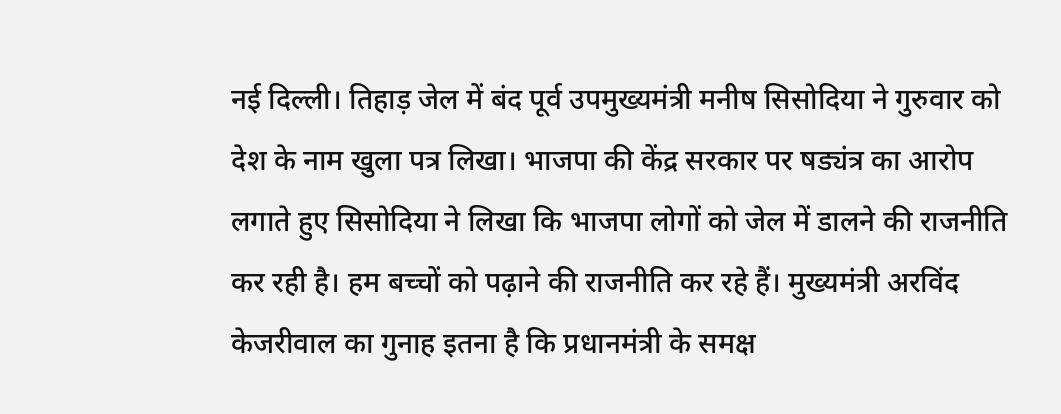नई दिल्ली। तिहाड़ जेल में बंद पूर्व उपमुख्यमंत्री मनीष सिसोदिया ने गुरुवार को देश के नाम खुला पत्र लिखा। भाजपा की केंद्र सरकार पर षड्यंत्र का आरोप लगाते हुए सिसोदिया ने लिखा कि भाजपा लोगों को जेल में डालने की राजनीति कर रही है। हम बच्चों को पढ़ाने की राजनीति कर रहे हैं। मुख्यमंत्री अरविंद केजरीवाल का गुनाह इतना है कि प्रधानमंत्री के समक्ष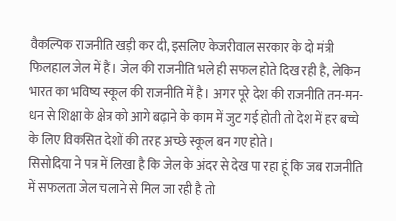वैकल्पिक राजनीति खड़ी कर दी, इसलिए केजरीवाल सरकार के दो मंत्री फिलहाल जेल में हैं। जेल की राजनीति भले ही सफल होते दिख रही है, लेकिन भारत का भविष्य स्कूल की राजनीति में है। अगर पूरे देश की राजनीति तन-मन-धन से शिक्षा के क्षेत्र को आगे बढ़ाने के काम में जुट गई होती तो देश में हर बच्चे के लिए विकसित देशों की तरह अच्छे स्कूल बन गए होते।
सिसोदिया ने पत्र में लिखा है कि जेल के अंदर से देख पा रहा हूं कि जब राजनीति में सफलता जेल चलाने से मिल जा रही है तो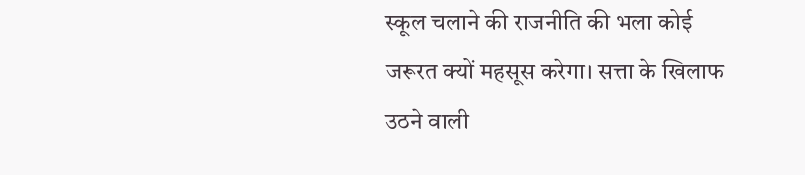स्कूल चलाने की राजनीति की भला कोई जरूरत क्यों महसूस करेगा। सत्ता के खिलाफ उठने वाली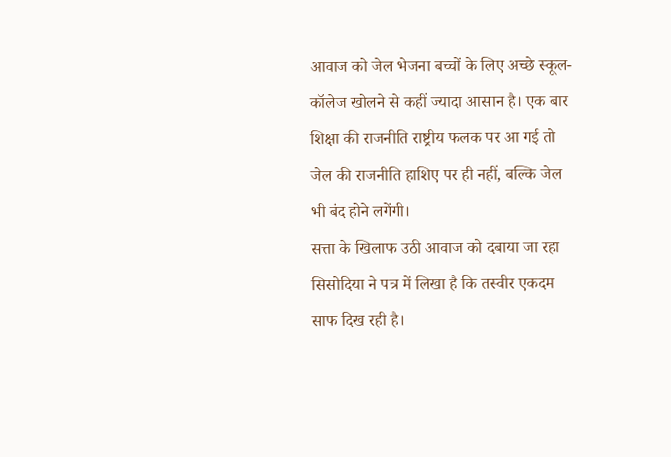आवाज को जेल भेजना बच्चों के लिए अच्छे स्कूल-कॉलेज खोलने से कहीं ज्यादा आसान है। एक बार शिक्षा की राजनीति राष्ट्रीय फलक पर आ गई तो जेल की राजनीति हाशिए पर ही नहीं, बल्कि जेल भी बंद होने लगेंगी।
सत्ता के खिलाफ उठी आवाज को दबाया जा रहा
सिसोदिया ने पत्र में लिखा है कि तस्वीर एकदम साफ दिख रही है।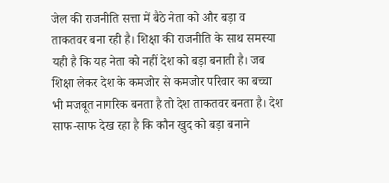जेल की राजनीति सत्ता में बैठे नेता को और बड़ा व ताकतवर बना रही है। शिक्षा की राजनीति के साथ समस्या यही है कि यह नेता को नहीं देश को बड़ा बनाती है। जब शिक्षा लेकर देश के कमजोर से कमजोर परिवार का बच्चा भी मजबूत नागरिक बनता है तो देश ताकतवर बनता है। देश साफ-साफ देख रहा है कि कौन खुद को बड़ा बनाने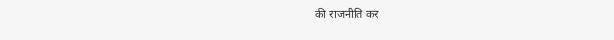की राजनीति कर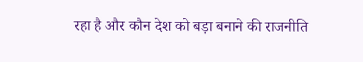रहा है और कौन देश को बड़ा बनाने की राजनीति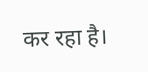कर रहा है।